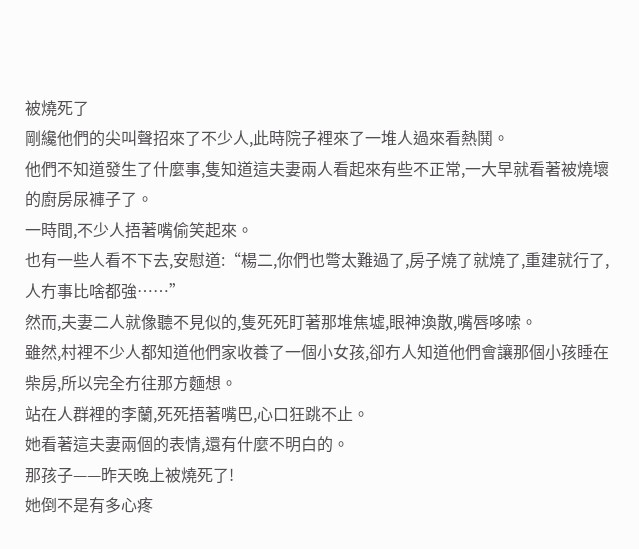被燒死了
剛纔他們的尖叫聲招來了不少人,此時院子裡來了一堆人過來看熱鬨。
他們不知道發生了什麼事,隻知道這夫妻兩人看起來有些不正常,一大早就看著被燒壞的廚房尿褲子了。
一時間,不少人捂著嘴偷笑起來。
也有一些人看不下去,安慰道:“楊二,你們也彆太難過了,房子燒了就燒了,重建就行了,人冇事比啥都強……”
然而,夫妻二人就像聽不見似的,隻死死盯著那堆焦墟,眼神渙散,嘴唇哆嗦。
雖然,村裡不少人都知道他們家收養了一個小女孩,卻冇人知道他們會讓那個小孩睡在柴房,所以完全冇往那方麵想。
站在人群裡的李蘭,死死捂著嘴巴,心口狂跳不止。
她看著這夫妻兩個的表情,還有什麼不明白的。
那孩子——昨天晚上被燒死了!
她倒不是有多心疼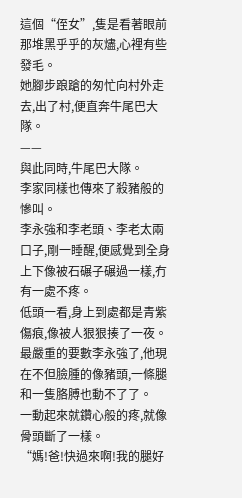這個“侄女”,隻是看著眼前那堆黑乎乎的灰燼,心裡有些發毛。
她腳步踉蹌的匆忙向村外走去,出了村,便直奔牛尾巴大隊。
——
與此同時,牛尾巴大隊。
李家同樣也傳來了殺豬般的慘叫。
李永強和李老頭、李老太兩口子,剛一睡醒,便感覺到全身上下像被石碾子碾過一樣,冇有一處不疼。
低頭一看,身上到處都是青紫傷痕,像被人狠狠揍了一夜。
最嚴重的要數李永強了,他現在不但臉腫的像豬頭,一條腿和一隻胳膊也動不了了。
一動起來就鑽心般的疼,就像骨頭斷了一樣。
“媽!爸!快過來啊!我的腿好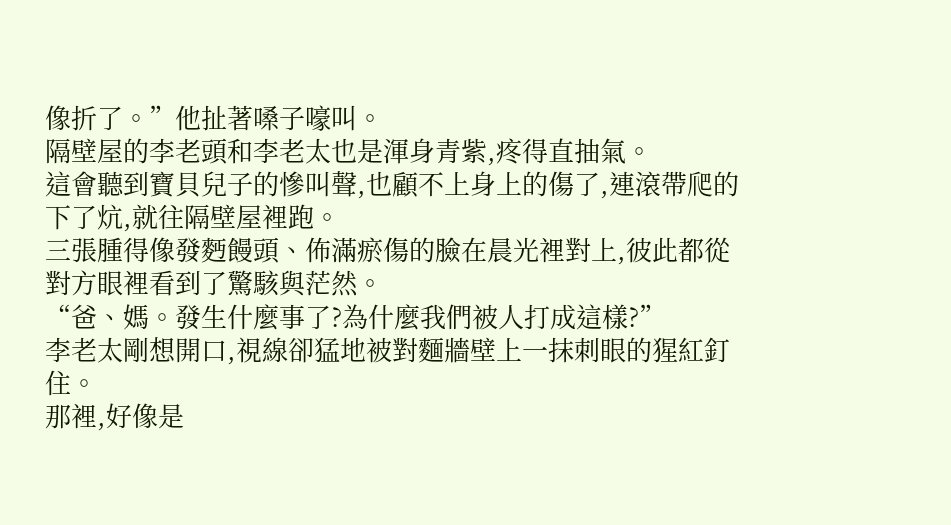像折了。”他扯著嗓子嚎叫。
隔壁屋的李老頭和李老太也是渾身青紫,疼得直抽氣。
這會聽到寶貝兒子的慘叫聲,也顧不上身上的傷了,連滾帶爬的下了炕,就往隔壁屋裡跑。
三張腫得像發麪饅頭、佈滿瘀傷的臉在晨光裡對上,彼此都從對方眼裡看到了驚駭與茫然。
“爸、媽。發生什麼事了?為什麼我們被人打成這樣?”
李老太剛想開口,視線卻猛地被對麵牆壁上一抹刺眼的猩紅釘住。
那裡,好像是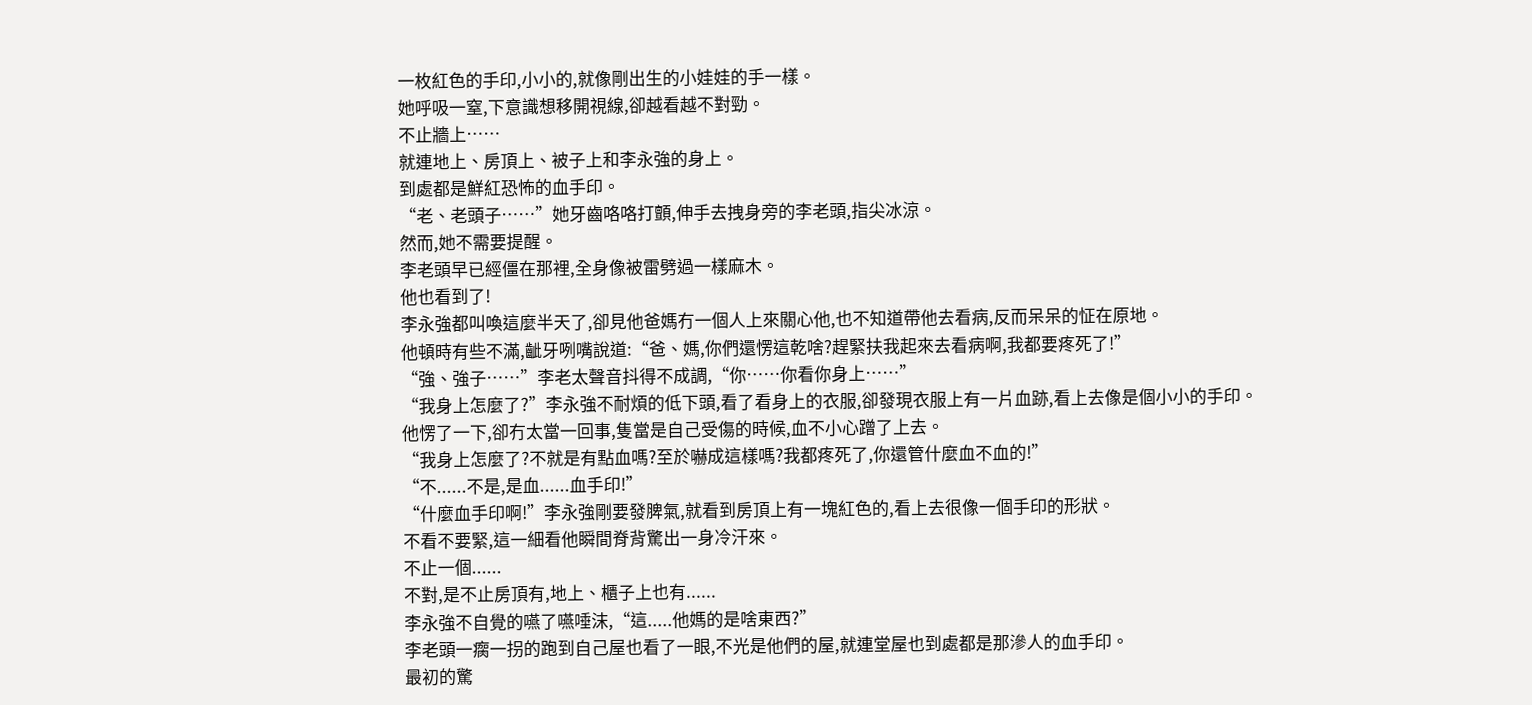一枚紅色的手印,小小的,就像剛出生的小娃娃的手一樣。
她呼吸一窒,下意識想移開視線,卻越看越不對勁。
不止牆上……
就連地上、房頂上、被子上和李永強的身上。
到處都是鮮紅恐怖的血手印。
“老、老頭子……”她牙齒咯咯打顫,伸手去拽身旁的李老頭,指尖冰涼。
然而,她不需要提醒。
李老頭早已經僵在那裡,全身像被雷劈過一樣麻木。
他也看到了!
李永強都叫喚這麼半天了,卻見他爸媽冇一個人上來關心他,也不知道帶他去看病,反而呆呆的怔在原地。
他頓時有些不滿,齜牙咧嘴說道:“爸、媽,你們還愣這乾啥?趕緊扶我起來去看病啊,我都要疼死了!”
“強、強子……”李老太聲音抖得不成調,“你……你看你身上……”
“我身上怎麼了?”李永強不耐煩的低下頭,看了看身上的衣服,卻發現衣服上有一片血跡,看上去像是個小小的手印。
他愣了一下,卻冇太當一回事,隻當是自己受傷的時候,血不小心蹭了上去。
“我身上怎麼了?不就是有點血嗎?至於嚇成這樣嗎?我都疼死了,你還管什麼血不血的!”
“不......不是,是血......血手印!”
“什麼血手印啊!”李永強剛要發脾氣,就看到房頂上有一塊紅色的,看上去很像一個手印的形狀。
不看不要緊,這一細看他瞬間脊背驚出一身冷汗來。
不止一個......
不對,是不止房頂有,地上、櫃子上也有......
李永強不自覺的嚥了嚥唾沫,“這.....他媽的是啥東西?”
李老頭一瘸一拐的跑到自己屋也看了一眼,不光是他們的屋,就連堂屋也到處都是那滲人的血手印。
最初的驚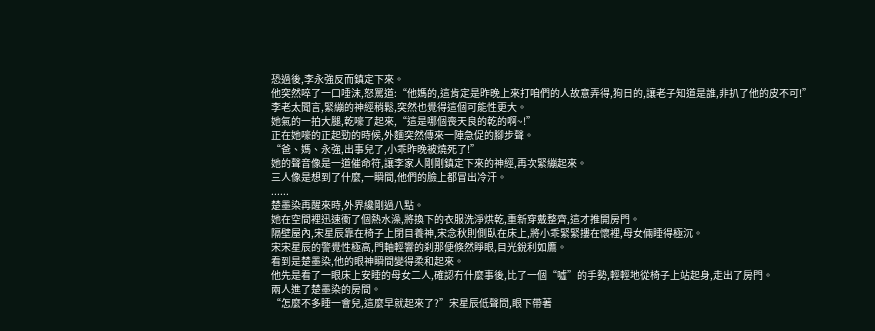恐過後,李永強反而鎮定下來。
他突然啐了一口唾沫,怒罵道:“他媽的,這肯定是昨晚上來打咱們的人故意弄得,狗日的,讓老子知道是誰,非扒了他的皮不可!”
李老太聞言,緊繃的神經稍鬆,突然也覺得這個可能性更大。
她氣的一拍大腿,乾嚎了起來,“這是哪個喪天良的乾的啊~!”
正在她嚎的正起勁的時候,外麵突然傳來一陣急促的腳步聲。
“爸、媽、永強,出事兒了,小乖昨晚被燒死了!”
她的聲音像是一道催命符,讓李家人剛剛鎮定下來的神經,再次緊繃起來。
三人像是想到了什麼,一瞬間,他們的臉上都冒出冷汗。
......
楚墨染再醒來時,外界纔剛過八點。
她在空間裡迅速衝了個熱水澡,將換下的衣服洗淨烘乾,重新穿戴整齊,這才推開房門。
隔壁屋內,宋星辰靠在椅子上閉目養神,宋念秋則側臥在床上,將小乖緊緊摟在懷裡,母女倆睡得極沉。
宋宋星辰的警覺性極高,門軸輕響的刹那便倏然睜眼,目光銳利如鷹。
看到是楚墨染,他的眼神瞬間變得柔和起來。
他先是看了一眼床上安睡的母女二人,確認冇什麼事後,比了一個“噓”的手勢,輕輕地從椅子上站起身,走出了房門。
兩人進了楚墨染的房間。
“怎麼不多睡一會兒,這麼早就起來了?”宋星辰低聲問,眼下帶著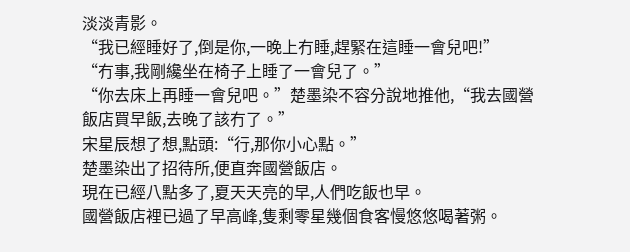淡淡青影。
“我已經睡好了,倒是你,一晚上冇睡,趕緊在這睡一會兒吧!”
“冇事,我剛纔坐在椅子上睡了一會兒了。”
“你去床上再睡一會兒吧。”楚墨染不容分說地推他,“我去國營飯店買早飯,去晚了該冇了。”
宋星辰想了想,點頭:“行,那你小心點。”
楚墨染出了招待所,便直奔國營飯店。
現在已經八點多了,夏天天亮的早,人們吃飯也早。
國營飯店裡已過了早高峰,隻剩零星幾個食客慢悠悠喝著粥。